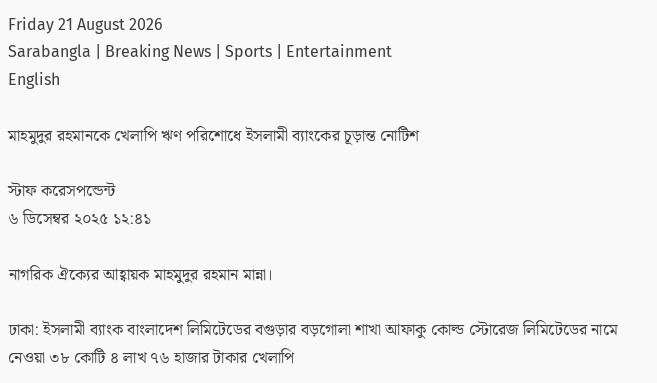Friday 21 August 2026
Sarabangla | Breaking News | Sports | Entertainment
English

মাহমুদুর রহমানকে খেলাপি ঋণ পরিশোধে ইসলামী ব্যাংকের চূড়ান্ত নোটিশ

স্টাফ করেসপন্ডেন্ট
৬ ডিসেম্বর ২০২৫ ১২:৪১

নাগরিক ঐক্যের আহ্বায়ক মাহমুদুর রহমান মান্না।

ঢাকা: ইসলামী ব্যাংক বাংলাদেশ লিমিটেডের বগুড়ার বড়গোলা শাখা আফাকু কোল্ড স্টোরেজ লিমিটেডের নামে নেওয়া ৩৮ কোটি ৪ লাখ ৭৬ হাজার টাকার খেলাপি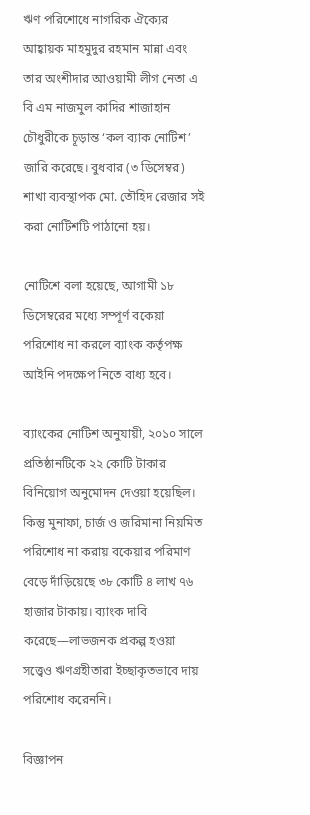ঋণ পরিশোধে নাগরিক ঐক্যের আহ্বায়ক মাহমুদুর রহমান মান্না এবং তার অংশীদার আওয়ামী লীগ নেতা এ বি এম নাজমুল কাদির শাজাহান চৌধুরীকে চূড়ান্ত ‘কল ব্যাক নোটিশ’ জারি করেছে। বুধবার (৩ ডিসেম্বর) শাখা ব্যবস্থাপক মো. তৌহিদ রেজার সই করা নোটিশটি পাঠানো হয়।

নোটিশে বলা হয়েছে, আগামী ১৮ ডিসেম্বরের মধ্যে সম্পূর্ণ বকেয়া পরিশোধ না করলে ব্যাংক কর্তৃপক্ষ আইনি পদক্ষেপ নিতে বাধ্য হবে।

ব্যাংকের নোটিশ অনুযায়ী, ২০১০ সালে প্রতিষ্ঠানটিকে ২২ কোটি টাকার বিনিয়োগ অনুমোদন দেওয়া হয়েছিল। কিন্তু মুনাফা, চার্জ ও জরিমানা নিয়মিত পরিশোধ না করায় বকেয়ার পরিমাণ বেড়ে দাঁড়িয়েছে ৩৮ কোটি ৪ লাখ ৭৬ হাজার টাকায়। ব্যাংক দাবি করেছে—লাভজনক প্রকল্প হওয়া সত্ত্বেও ঋণগ্রহীতারা ইচ্ছাকৃতভাবে দায় পরিশোধ করেননি।

বিজ্ঞাপন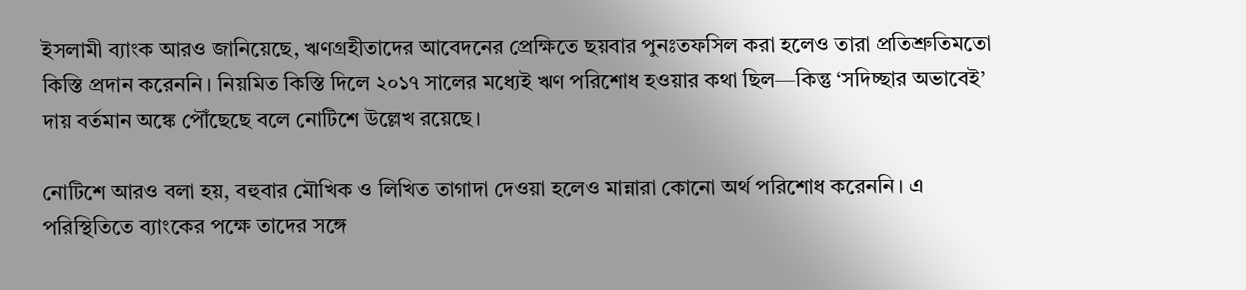ইসলামী ব্যাংক আরও জানিয়েছে, ঋণগ্রহীতাদের আবেদনের প্রেক্ষিতে ছয়বার পুনঃতফসিল করা হলেও তারা প্রতিশ্রুতিমতো কিস্তি প্রদান করেননি। নিয়মিত কিস্তি দিলে ২০১৭ সালের মধ্যেই ঋণ পরিশোধ হওয়ার কথা ছিল—কিন্তু ‘সদিচ্ছার অভাবেই’ দায় বর্তমান অঙ্কে পৌঁছেছে বলে নোটিশে উল্লেখ রয়েছে।

নোটিশে আরও বলা হয়, বহুবার মৌখিক ও লিখিত তাগাদা দেওয়া হলেও মান্নারা কোনো অর্থ পরিশোধ করেননি। এ পরিস্থিতিতে ব্যাংকের পক্ষে তাদের সঙ্গে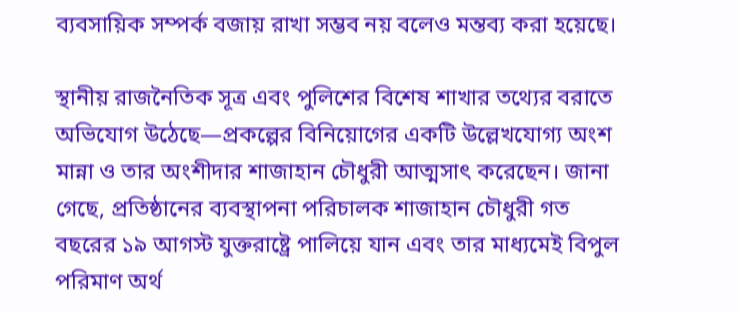ব্যবসায়িক সম্পর্ক বজায় রাখা সম্ভব নয় বলেও মন্তব্য করা হয়েছে।

স্থানীয় রাজনৈতিক সূত্র এবং পুলিশের বিশেষ শাখার তথ্যের বরাতে অভিযোগ উঠেছে—প্রকল্পের বিনিয়োগের একটি উল্লেখযোগ্য অংশ মান্না ও তার অংশীদার শাজাহান চৌধুরী আত্মসাৎ করেছেন। জানা গেছে, প্রতিষ্ঠানের ব্যবস্থাপনা পরিচালক শাজাহান চৌধুরী গত বছরের ১৯ আগস্ট যুক্তরাষ্ট্রে পালিয়ে যান এবং তার মাধ্যমেই বিপুল পরিমাণ অর্থ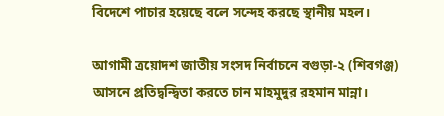বিদেশে পাচার হয়েছে বলে সন্দেহ করছে স্থানীয় মহল।

আগামী ত্রয়োদশ জাতীয় সংসদ নির্বাচনে বগুড়া-২ (শিবগঞ্জ) আসনে প্রতিদ্বন্দ্বিতা করতে চান মাহমুদুর রহমান মান্না।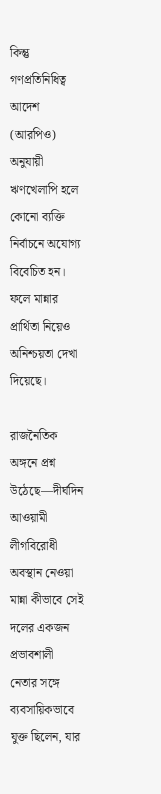কিন্তু গণপ্রতিনিধিত্ব আদেশ (আরপিও) অনুযায়ী ঋণখেলাপি হলে কোনো ব্যক্তি নির্বাচনে অযোগ্য বিবেচিত হন। ফলে মান্নার প্রার্থিতা নিয়েও অনিশ্চয়তা দেখা দিয়েছে।

রাজনৈতিক অঙ্গনে প্রশ্ন উঠেছে—দীর্ঘদিন আওয়ামী লীগবিরোধী অবস্থান নেওয়া মান্না কীভাবে সেই দলের একজন প্রভাবশালী নেতার সঙ্গে ব্যবসায়িকভাবে যুক্ত ছিলেন, যার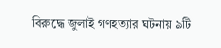বিরুদ্ধে জুলাই গণহত্যার ঘটনায় ৯টি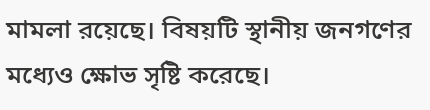মামলা রয়েছে। বিষয়টি স্থানীয় জনগণের মধ্যেও ক্ষোভ সৃষ্টি করেছে।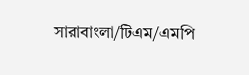সারাবাংলা/টিএম/এমপি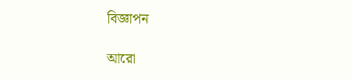বিজ্ঞাপন

আরো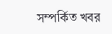সম্পর্কিত খবর